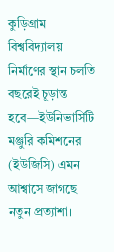কুড়িগ্রাম বিশ্ববিদ্যালয় নির্মাণের স্থান চলতি বছরেই চূড়ান্ত হবে—ইউনিভার্সিটি মঞ্জুরি কমিশনের (ইউজিসি) এমন আশ্বাসে জাগছে নতুন প্রত্যাশা।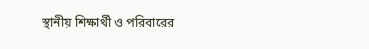স্থানীয় শিক্ষার্থী ও পরিবারের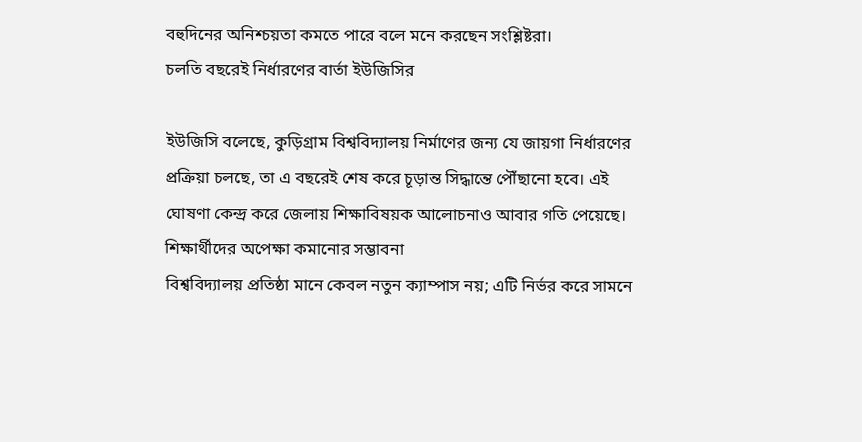বহুদিনের অনিশ্চয়তা কমতে পারে বলে মনে করছেন সংশ্লিষ্টরা।
চলতি বছরেই নির্ধারণের বার্তা ইউজিসির

ইউজিসি বলেছে, কুড়িগ্রাম বিশ্ববিদ্যালয় নির্মাণের জন্য যে জায়গা নির্ধারণের প্রক্রিয়া চলছে, তা এ বছরেই শেষ করে চূড়ান্ত সিদ্ধান্তে পৌঁছানো হবে। এই ঘোষণা কেন্দ্র করে জেলায় শিক্ষাবিষয়ক আলোচনাও আবার গতি পেয়েছে।
শিক্ষার্থীদের অপেক্ষা কমানোর সম্ভাবনা
বিশ্ববিদ্যালয় প্রতিষ্ঠা মানে কেবল নতুন ক্যাম্পাস নয়; এটি নির্ভর করে সামনে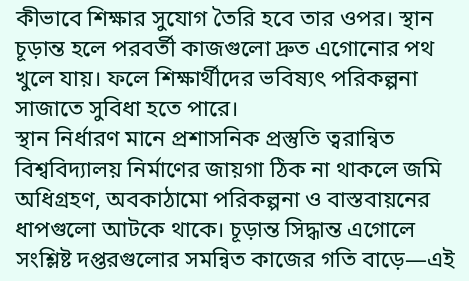কীভাবে শিক্ষার সুযোগ তৈরি হবে তার ওপর। স্থান চূড়ান্ত হলে পরবর্তী কাজগুলো দ্রুত এগোনোর পথ খুলে যায়। ফলে শিক্ষার্থীদের ভবিষ্যৎ পরিকল্পনা সাজাতে সুবিধা হতে পারে।
স্থান নির্ধারণ মানে প্রশাসনিক প্রস্তুতি ত্বরান্বিত
বিশ্ববিদ্যালয় নির্মাণের জায়গা ঠিক না থাকলে জমি অধিগ্রহণ, অবকাঠামো পরিকল্পনা ও বাস্তবায়নের ধাপগুলো আটকে থাকে। চূড়ান্ত সিদ্ধান্ত এগোলে সংশ্লিষ্ট দপ্তরগুলোর সমন্বিত কাজের গতি বাড়ে—এই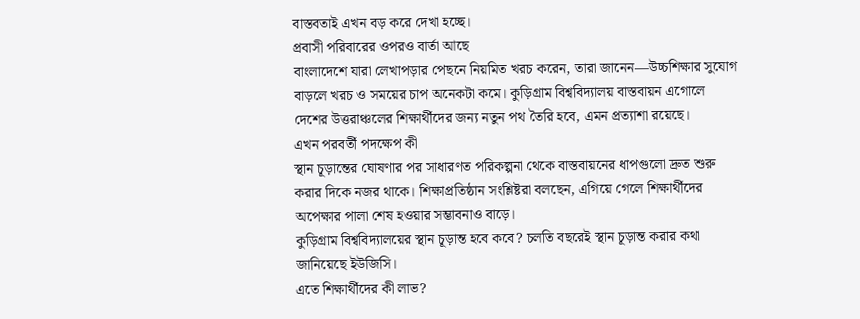বাস্তবতাই এখন বড় করে দেখা হচ্ছে।
প্রবাসী পরিবারের ওপরও বার্তা আছে
বাংলাদেশে যারা লেখাপড়ার পেছনে নিয়মিত খরচ করেন, তারা জানেন—উচ্চশিক্ষার সুযোগ বাড়লে খরচ ও সময়ের চাপ অনেকটা কমে। কুড়িগ্রাম বিশ্ববিদ্যালয় বাস্তবায়ন এগোলে দেশের উত্তরাঞ্চলের শিক্ষার্থীদের জন্য নতুন পথ তৈরি হবে, এমন প্রত্যাশা রয়েছে।
এখন পরবর্তী পদক্ষেপ কী
স্থান চূড়ান্তের ঘোষণার পর সাধারণত পরিকল্পনা থেকে বাস্তবায়নের ধাপগুলো দ্রুত শুরু করার দিকে নজর থাকে। শিক্ষাপ্রতিষ্ঠান সংশ্লিষ্টরা বলছেন, এগিয়ে গেলে শিক্ষার্থীদের অপেক্ষার পালা শেষ হওয়ার সম্ভাবনাও বাড়ে।
কুড়িগ্রাম বিশ্ববিদ্যালয়ের স্থান চূড়ান্ত হবে কবে? চলতি বছরেই স্থান চূড়ান্ত করার কথা জানিয়েছে ইউজিসি।
এতে শিক্ষার্থীদের কী লাভ?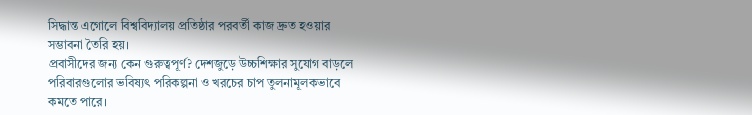সিদ্ধান্ত এগোলে বিশ্ববিদ্যালয় প্রতিষ্ঠার পরবর্তী কাজ দ্রুত হওয়ার সম্ভাবনা তৈরি হয়।
প্রবাসীদের জন্য কেন গুরুত্বপূর্ণ? দেশজুড়ে উচ্চশিক্ষার সুযোগ বাড়লে পরিবারগুলোর ভবিষ্যৎ পরিকল্পনা ও খরচের চাপ তুলনামূলকভাবে কমতে পারে।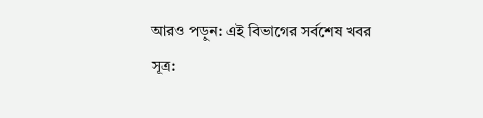আরও পড়ুন: এই বিভাগের সর্বশেষ খবর
সূত্র: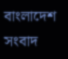বাংলাদেশ সংবাদ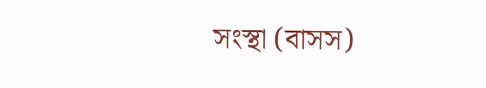সংস্থা (বাসস)